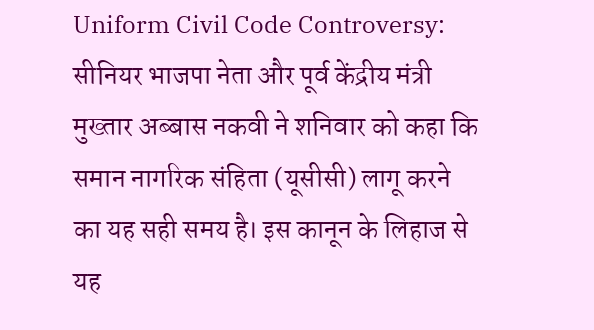Uniform Civil Code Controversy: सीनियर भाजपा नेता और पूर्व केंद्रीय मंत्री मुख्तार अब्बास नकवी ने शनिवार को कहा कि समान नागरिक संहिता (यूसीसी) लागू करने का यह सही समय है। इस कानून के लिहाज से यह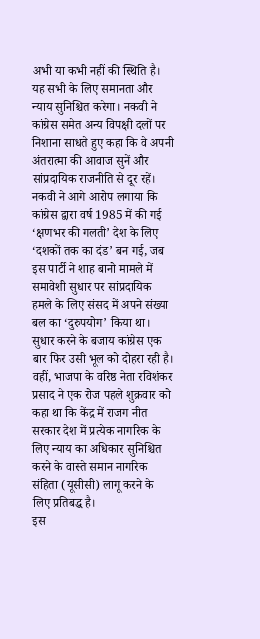अभी या कभी नहीं की स्थिति है। यह सभी के लिए समानता और न्याय सुनिश्चित करेगा। नकवी ने कांग्रेस समेत अन्य विपक्षी दलों पर निशाना साधते हुए कहा कि वे अपनी अंतरात्मा की आवाज सुनें और सांप्रदायिक राजनीति से दूर रहें।
नकवी ने आगे आरोप लगाया कि कांग्रेस द्वारा वर्ष 1985 में की गई ‘क्षणभर की गलती’ देश के लिए ‘दशकों तक का दंड’ बन गई, जब इस पार्टी ने शाह बानो मामले में समावेशी सुधार पर सांप्रदायिक हमले के लिए संसद में अपने संख्या बल का ‘दुरुपयोग’ किया था। सुधार करने के बजाय कांग्रेस एक बार फिर उसी भूल को दोहरा रही है। वहीं, भाजपा के वरिष्ठ नेता रविशंकर प्रसाद ने एक रोज पहले शुक्रवार को कहा था कि केंद्र में राजग नीत सरकार देश में प्रत्येक नागरिक के लिए न्याय का अधिकार सुनिश्चित करने के वास्ते समान नागरिक संहिता (यूसीसी) लागू करने के लिए प्रतिबद्ध है।
इस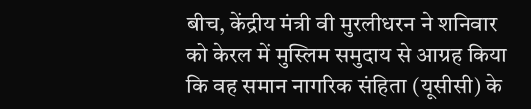बीच, केंद्रीय मंत्री वी मुरलीधरन ने शनिवार को केरल में मुस्लिम समुदाय से आग्रह किया कि वह समान नागरिक संहिता (यूसीसी) के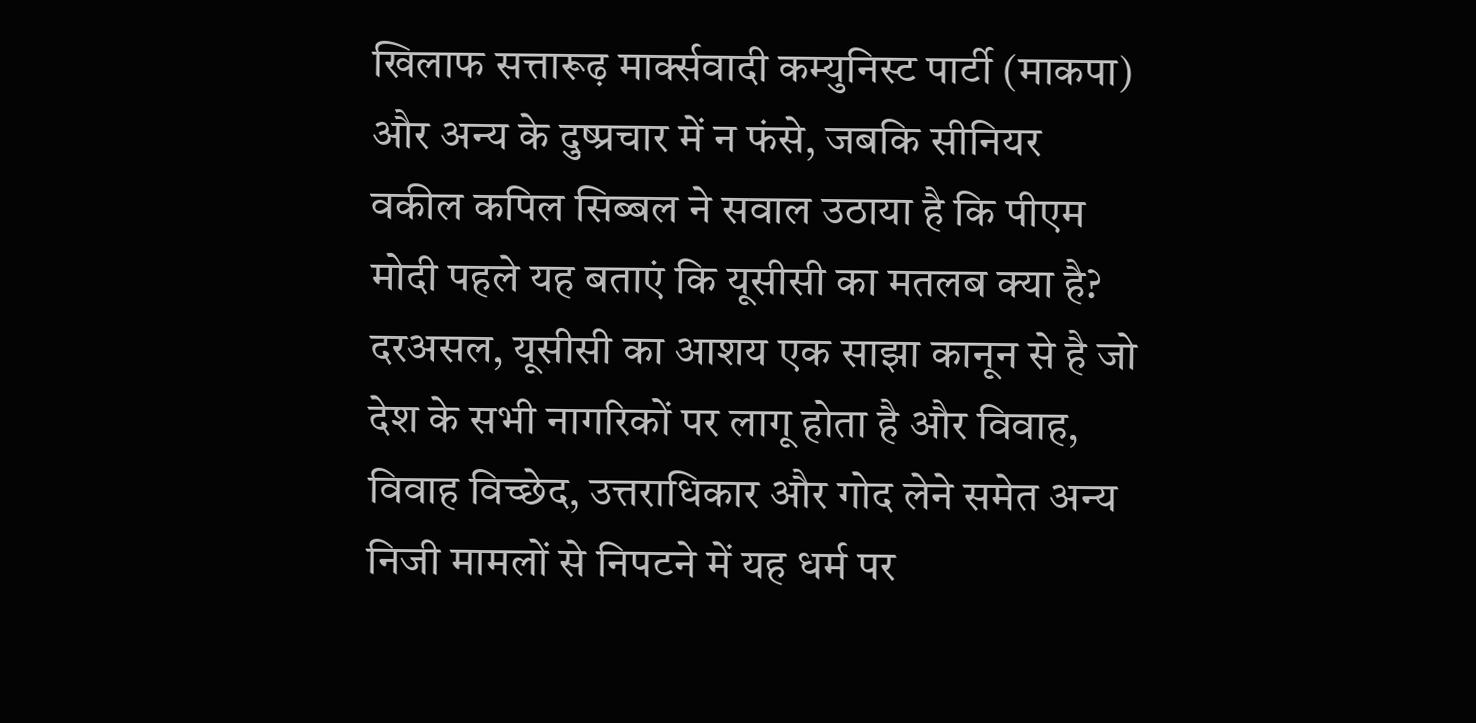खिलाफ सत्तारूढ़ मार्क्सवादी कम्युनिस्ट पार्टी (माकपा) और अन्य के दुष्प्रचार में न फंसे, जबकि सीनियर वकील कपिल सिब्बल ने सवाल उठाया है कि पीएम मोदी पहले यह बताएं कि यूसीसी का मतलब क्या है?
दरअसल, यूसीसी का आशय एक साझा कानून से है जो देश के सभी नागरिकों पर लागू होता है और विवाह, विवाह विच्छेद, उत्तराधिकार और गोद लेने समेत अन्य निजी मामलों से निपटने में यह धर्म पर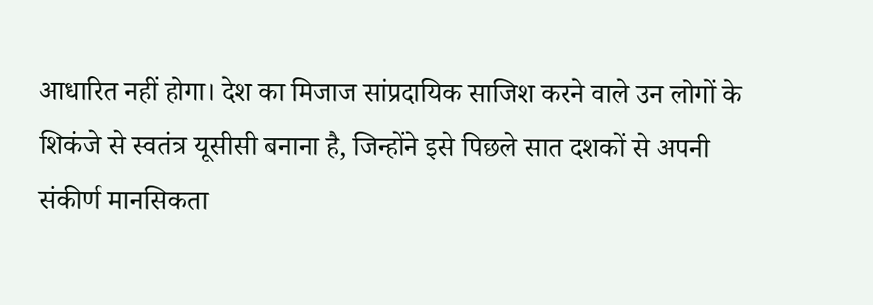आधारित नहीं होगा। देश का मिजाज सांप्रदायिक साजिश करने वाले उन लोगों के शिकंजे से स्वतंत्र यूसीसी बनाना है, जिन्होंने इसे पिछले सात दशकों से अपनी संकीर्ण मानसिकता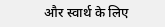और स्वार्थ के लिए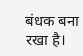बंधक बना रखा है।